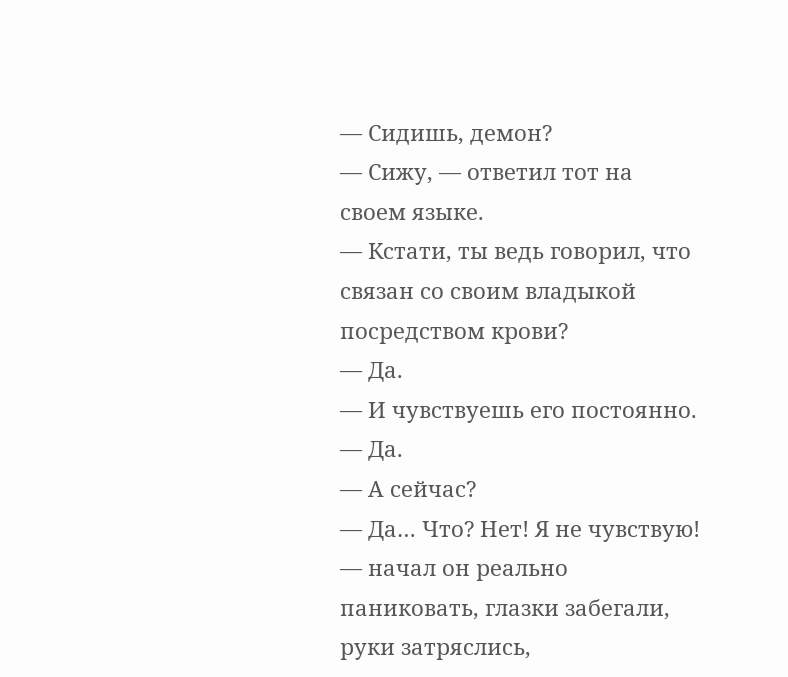— Сидишь, демон?
— Сижу, — ответил тот на своем языке.
— Кстати, ты ведь говорил, что связан со своим владыкой посредством крови?
— Да.
— И чувствуешь его постоянно.
— Да.
— А сейчас?
— Да… Что? Нет! Я не чувствую! — начал он реально паниковать, глазки забегали, руки затряслись,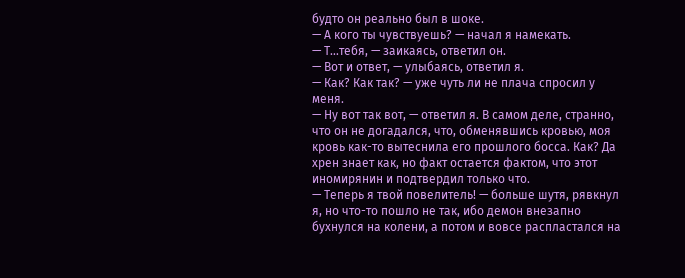будто он реально был в шоке.
— А кого ты чувствуешь? — начал я намекать.
— Т…тебя, — заикаясь, ответил он.
— Вот и ответ, — улыбаясь, ответил я.
— Как? Как так? — уже чуть ли не плача спросил у меня.
— Ну вот так вот, — ответил я. В самом деле, странно, что он не догадался, что, обменявшись кровью, моя кровь как-то вытеснила его прошлого босса. Как? Да хрен знает как, но факт остается фактом, что этот иномирянин и подтвердил только что.
— Теперь я твой повелитель! — больше шутя, рявкнул я, но что-то пошло не так, ибо демон внезапно бухнулся на колени, а потом и вовсе распластался на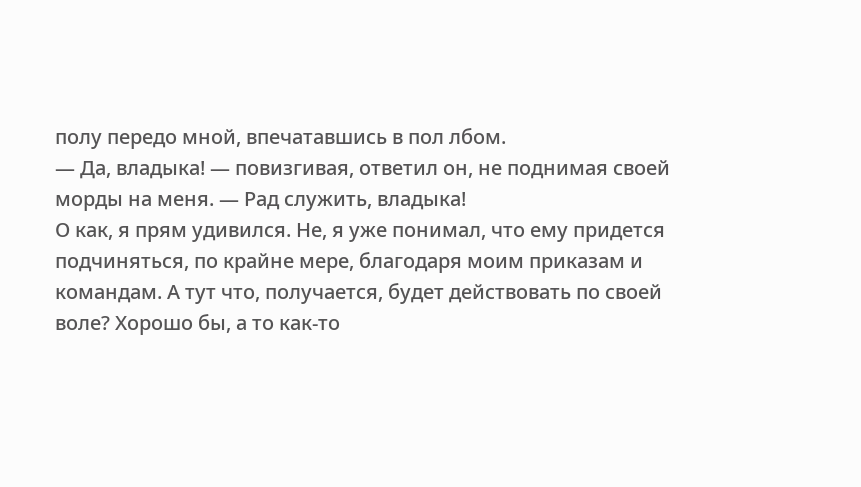полу передо мной, впечатавшись в пол лбом.
— Да, владыка! — повизгивая, ответил он, не поднимая своей морды на меня. — Рад служить, владыка!
О как, я прям удивился. Не, я уже понимал, что ему придется подчиняться, по крайне мере, благодаря моим приказам и командам. А тут что, получается, будет действовать по своей воле? Хорошо бы, а то как-то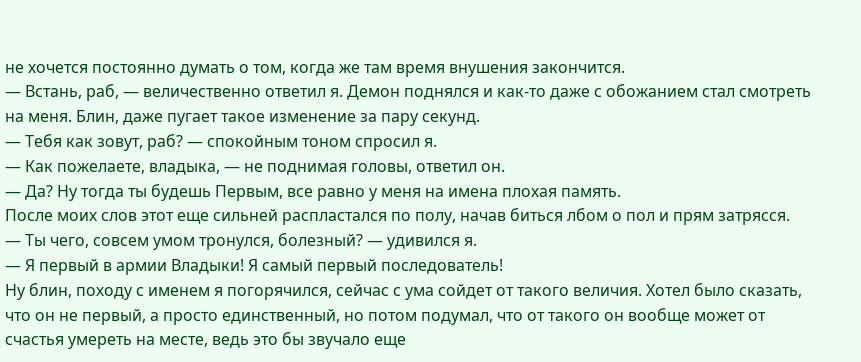не хочется постоянно думать о том, когда же там время внушения закончится.
— Встань, раб, — величественно ответил я. Демон поднялся и как-то даже с обожанием стал смотреть на меня. Блин, даже пугает такое изменение за пару секунд.
— Тебя как зовут, раб? — спокойным тоном спросил я.
— Как пожелаете, владыка, — не поднимая головы, ответил он.
— Да? Ну тогда ты будешь Первым, все равно у меня на имена плохая память.
После моих слов этот еще сильней распластался по полу, начав биться лбом о пол и прям затрясся.
— Ты чего, совсем умом тронулся, болезный? — удивился я.
— Я первый в армии Владыки! Я самый первый последователь!
Ну блин, походу с именем я погорячился, сейчас с ума сойдет от такого величия. Хотел было сказать, что он не первый, а просто единственный, но потом подумал, что от такого он вообще может от счастья умереть на месте, ведь это бы звучало еще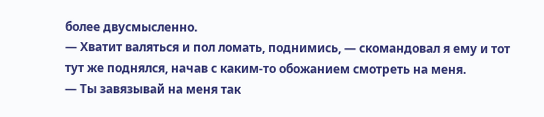более двусмысленно.
— Хватит валяться и пол ломать, поднимись, — скомандовал я ему и тот тут же поднялся, начав с каким-то обожанием смотреть на меня.
— Ты завязывай на меня так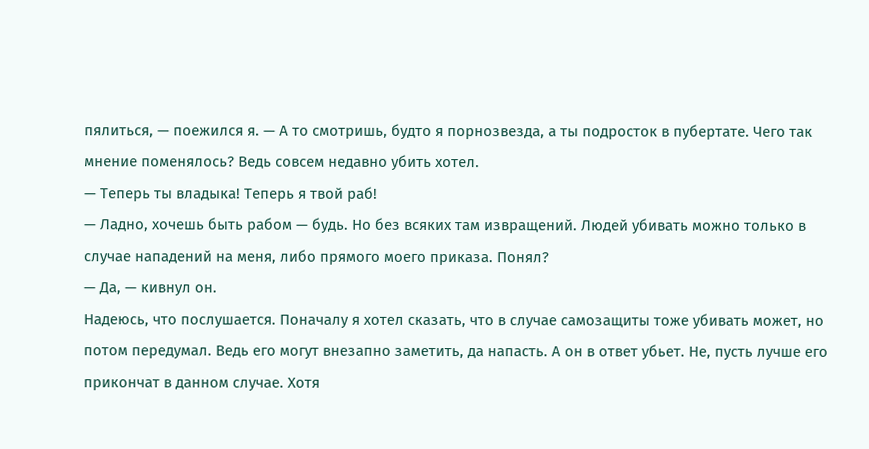пялиться, — поежился я. — А то смотришь, будто я порнозвезда, а ты подросток в пубертате. Чего так мнение поменялось? Ведь совсем недавно убить хотел.
— Теперь ты владыка! Теперь я твой раб!
— Ладно, хочешь быть рабом — будь. Но без всяких там извращений. Людей убивать можно только в случае нападений на меня, либо прямого моего приказа. Понял?
— Да, — кивнул он.
Надеюсь, что послушается. Поначалу я хотел сказать, что в случае самозащиты тоже убивать может, но потом передумал. Ведь его могут внезапно заметить, да напасть. А он в ответ убьет. Не, пусть лучше его прикончат в данном случае. Хотя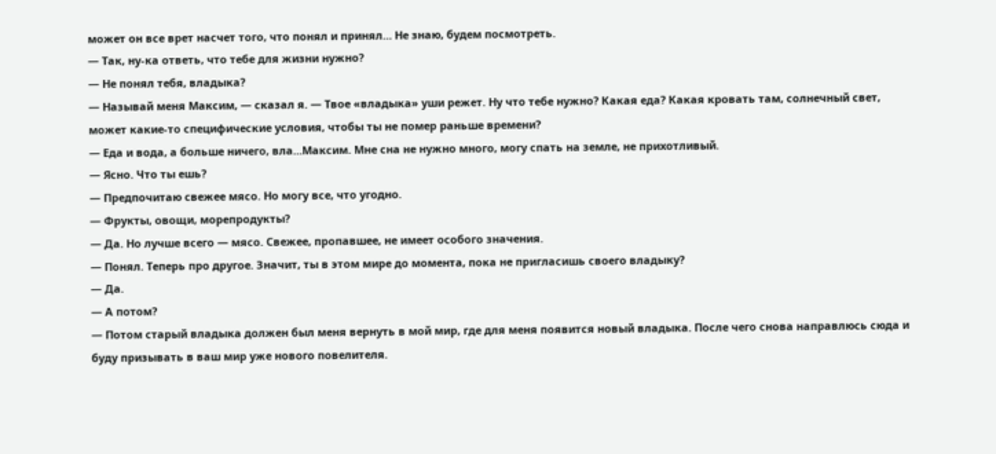может он все врет насчет того, что понял и принял… Не знаю, будем посмотреть.
— Так, ну-ка ответь, что тебе для жизни нужно?
— Не понял тебя, владыка?
— Называй меня Максим, — сказал я. — Твое «владыка» уши режет. Ну что тебе нужно? Какая еда? Какая кровать там, солнечный свет, может какие-то специфические условия, чтобы ты не помер раньше времени?
— Еда и вода, а больше ничего, вла…Максим. Мне сна не нужно много, могу спать на земле, не прихотливый.
— Ясно. Что ты ешь?
— Предпочитаю свежее мясо. Но могу все, что угодно.
— Фрукты, овощи, морепродукты?
— Да. Но лучше всего — мясо. Свежее, пропавшее, не имеет особого значения.
— Понял. Теперь про другое. Значит, ты в этом мире до момента, пока не пригласишь своего владыку?
— Да.
— А потом?
— Потом старый владыка должен был меня вернуть в мой мир, где для меня появится новый владыка. После чего снова направлюсь сюда и буду призывать в ваш мир уже нового повелителя.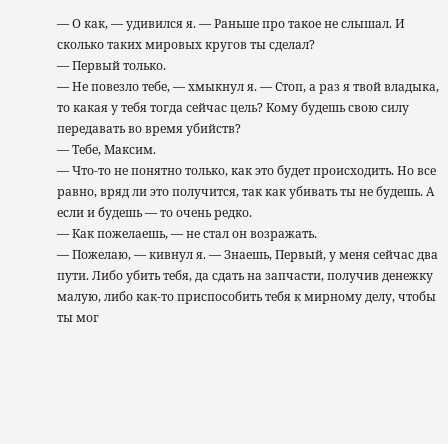— О как, — удивился я. — Раньше про такое не слышал. И сколько таких мировых кругов ты сделал?
— Первый только.
— Не повезло тебе, — хмыкнул я. — Стоп, а раз я твой владыка, то какая у тебя тогда сейчас цель? Кому будешь свою силу передавать во время убийств?
— Тебе, Максим.
— Что-то не понятно только, как это будет происходить. Но все равно, вряд ли это получится, так как убивать ты не будешь. А если и будешь — то очень редко.
— Как пожелаешь, — не стал он возражать.
— Пожелаю, — кивнул я. — Знаешь, Первый, у меня сейчас два пути. Либо убить тебя, да сдать на запчасти, получив денежку малую, либо как-то приспособить тебя к мирному делу, чтобы ты мог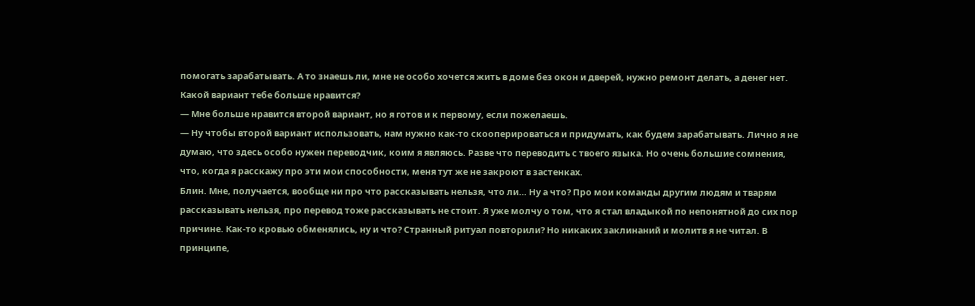помогать зарабатывать. А то знаешь ли, мне не особо хочется жить в доме без окон и дверей, нужно ремонт делать, а денег нет. Какой вариант тебе больше нравится?
— Мне больше нравится второй вариант, но я готов и к первому, если пожелаешь.
— Ну чтобы второй вариант использовать, нам нужно как-то скооперироваться и придумать, как будем зарабатывать. Лично я не думаю, что здесь особо нужен переводчик, коим я являюсь. Разве что переводить с твоего языка. Но очень большие сомнения, что, когда я расскажу про эти мои способности, меня тут же не закроют в застенках.
Блин. Мне, получается, вообще ни про что рассказывать нельзя, что ли… Ну а что? Про мои команды другим людям и тварям рассказывать нельзя, про перевод тоже рассказывать не стоит. Я уже молчу о том, что я стал владыкой по непонятной до сих пор причине. Как-то кровью обменялись, ну и что? Странный ритуал повторили? Но никаких заклинаний и молитв я не читал. В принципе,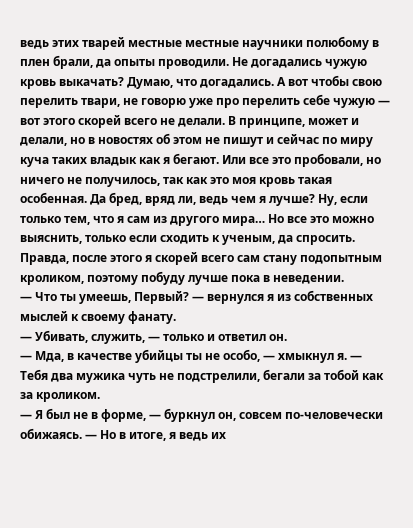ведь этих тварей местные местные научники полюбому в плен брали, да опыты проводили. Не догадались чужую кровь выкачать? Думаю, что догадались. А вот чтобы свою перелить твари, не говорю уже про перелить себе чужую — вот этого скорей всего не делали. В принципе, может и делали, но в новостях об этом не пишут и сейчас по миру куча таких владык как я бегают. Или все это пробовали, но ничего не получилось, так как это моя кровь такая особенная. Да бред, вряд ли, ведь чем я лучше? Ну, если только тем, что я сам из другого мира… Но все это можно выяснить, только если сходить к ученым, да спросить. Правда, после этого я скорей всего сам стану подопытным кроликом, поэтому побуду лучше пока в неведении.
— Что ты умеешь, Первый? — вернулся я из собственных мыслей к своему фанату.
— Убивать, служить, — только и ответил он.
— Мда, в качестве убийцы ты не особо, — хмыкнул я. — Тебя два мужика чуть не подстрелили, бегали за тобой как за кроликом.
— Я был не в форме, — буркнул он, совсем по-человечески обижаясь. — Но в итоге, я ведь их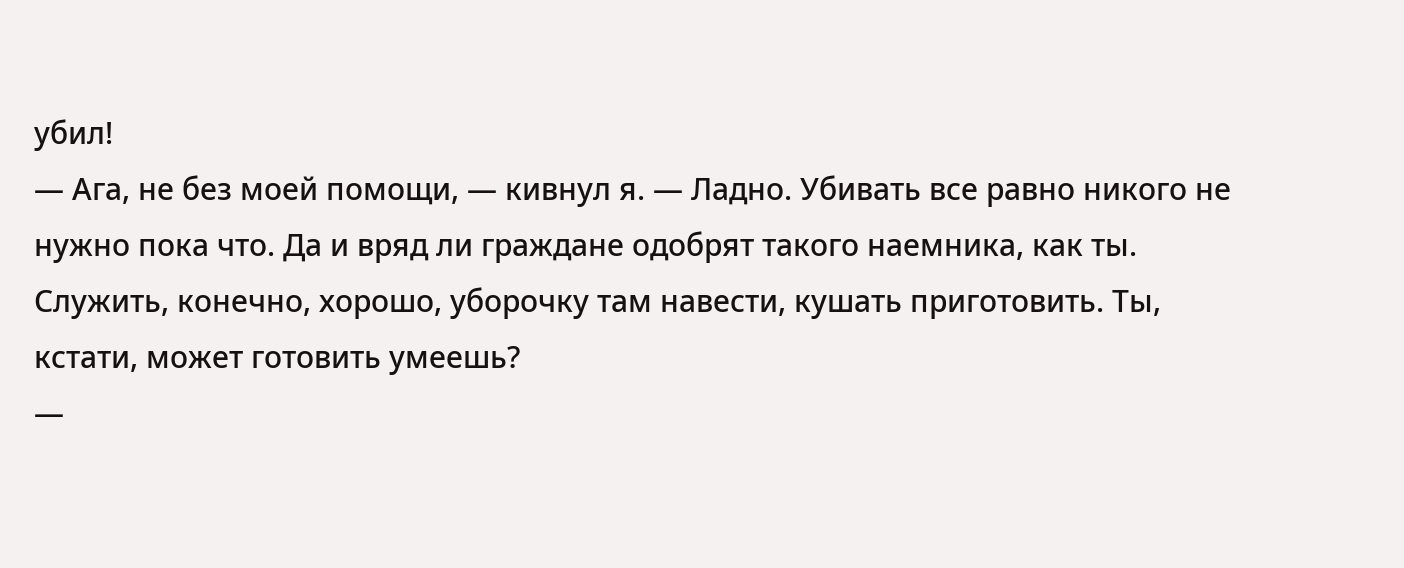убил!
— Ага, не без моей помощи, — кивнул я. — Ладно. Убивать все равно никого не нужно пока что. Да и вряд ли граждане одобрят такого наемника, как ты. Служить, конечно, хорошо, уборочку там навести, кушать приготовить. Ты, кстати, может готовить умеешь?
—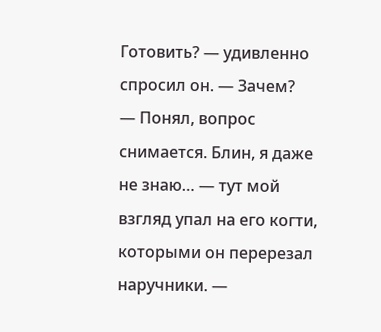Готовить? — удивленно спросил он. — Зачем?
— Понял, вопрос снимается. Блин, я даже не знаю… — тут мой взгляд упал на его когти, которыми он перерезал наручники. —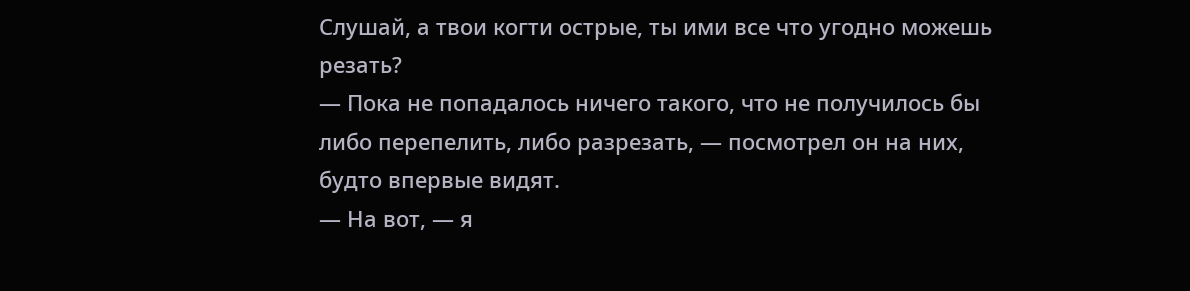Слушай, а твои когти острые, ты ими все что угодно можешь резать?
— Пока не попадалось ничего такого, что не получилось бы либо перепелить, либо разрезать, — посмотрел он на них, будто впервые видят.
— На вот, — я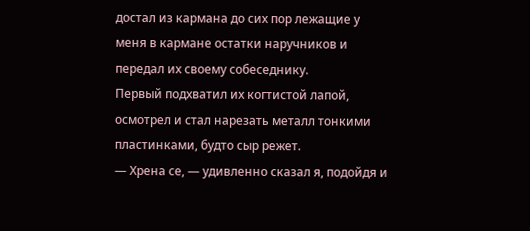достал из кармана до сих пор лежащие у меня в кармане остатки наручников и передал их своему собеседнику.
Первый подхватил их когтистой лапой, осмотрел и стал нарезать металл тонкими пластинками, будто сыр режет.
— Хрена се, — удивленно сказал я, подойдя и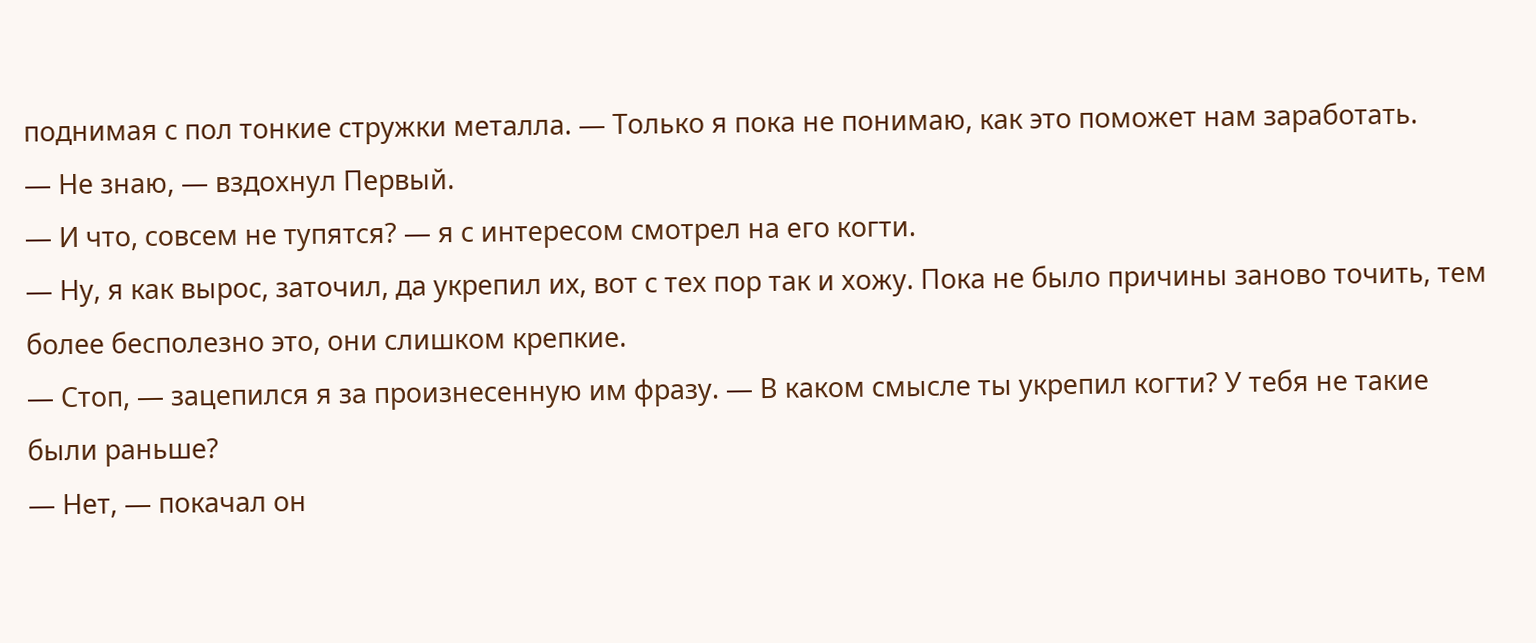поднимая с пол тонкие стружки металла. — Только я пока не понимаю, как это поможет нам заработать.
— Не знаю, — вздохнул Первый.
— И что, совсем не тупятся? — я с интересом смотрел на его когти.
— Ну, я как вырос, заточил, да укрепил их, вот с тех пор так и хожу. Пока не было причины заново точить, тем более бесполезно это, они слишком крепкие.
— Стоп, — зацепился я за произнесенную им фразу. — В каком смысле ты укрепил когти? У тебя не такие были раньше?
— Нет, — покачал он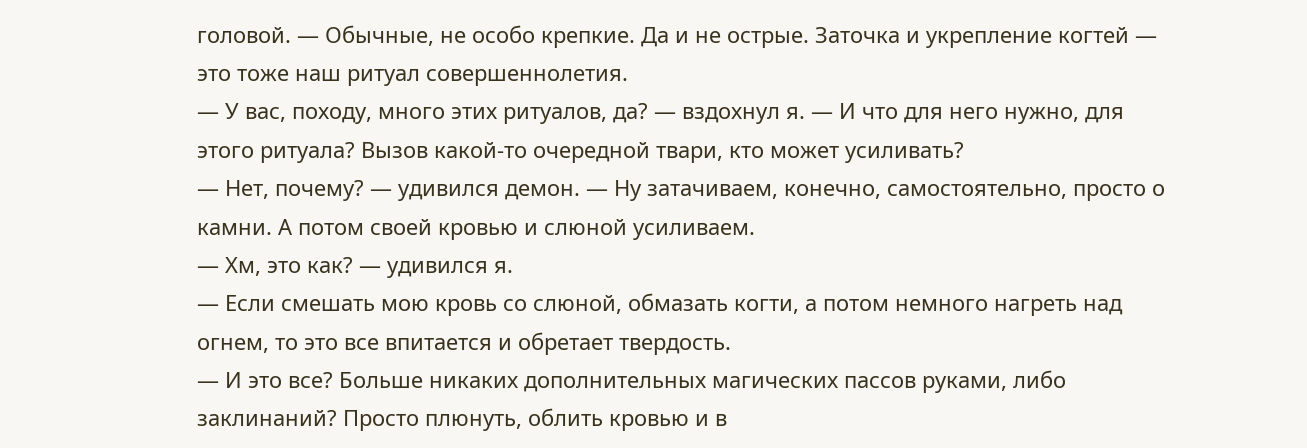головой. — Обычные, не особо крепкие. Да и не острые. Заточка и укрепление когтей — это тоже наш ритуал совершеннолетия.
— У вас, походу, много этих ритуалов, да? — вздохнул я. — И что для него нужно, для этого ритуала? Вызов какой-то очередной твари, кто может усиливать?
— Нет, почему? — удивился демон. — Ну затачиваем, конечно, самостоятельно, просто о камни. А потом своей кровью и слюной усиливаем.
— Хм, это как? — удивился я.
— Если смешать мою кровь со слюной, обмазать когти, а потом немного нагреть над огнем, то это все впитается и обретает твердость.
— И это все? Больше никаких дополнительных магических пассов руками, либо заклинаний? Просто плюнуть, облить кровью и в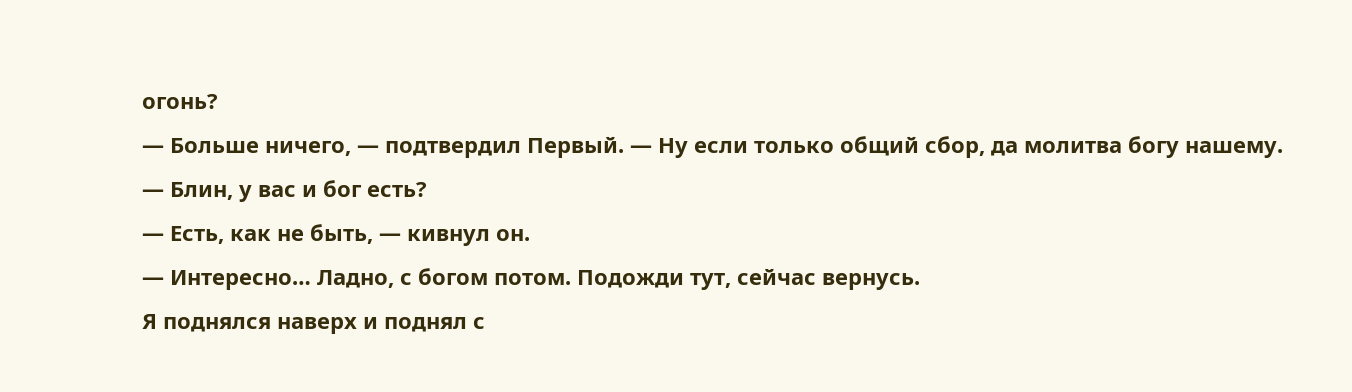огонь?
— Больше ничего, — подтвердил Первый. — Ну если только общий сбор, да молитва богу нашему.
— Блин, у вас и бог есть?
— Есть, как не быть, — кивнул он.
— Интересно… Ладно, с богом потом. Подожди тут, сейчас вернусь.
Я поднялся наверх и поднял с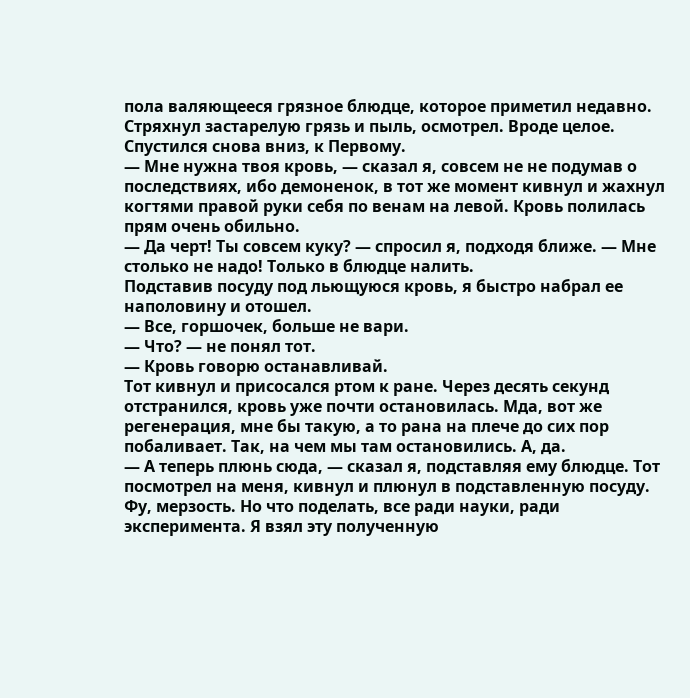пола валяющееся грязное блюдце, которое приметил недавно. Стряхнул застарелую грязь и пыль, осмотрел. Вроде целое. Спустился снова вниз, к Первому.
— Мне нужна твоя кровь, — сказал я, совсем не не подумав о последствиях, ибо демоненок, в тот же момент кивнул и жахнул когтями правой руки себя по венам на левой. Кровь полилась прям очень обильно.
— Да черт! Ты совсем куку? — спросил я, подходя ближе. — Мне столько не надо! Только в блюдце налить.
Подставив посуду под льющуюся кровь, я быстро набрал ее наполовину и отошел.
— Все, горшочек, больше не вари.
— Что? — не понял тот.
— Кровь говорю останавливай.
Тот кивнул и присосался ртом к ране. Через десять секунд отстранился, кровь уже почти остановилась. Мда, вот же регенерация, мне бы такую, а то рана на плече до сих пор побаливает. Так, на чем мы там остановились. А, да.
— А теперь плюнь сюда, — сказал я, подставляя ему блюдце. Тот посмотрел на меня, кивнул и плюнул в подставленную посуду. Фу, мерзость. Но что поделать, все ради науки, ради эксперимента. Я взял эту полученную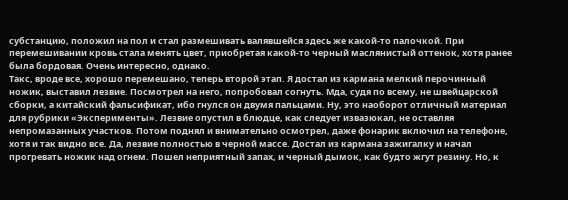субстанцию, положил на пол и стал размешивать валявшейся здесь же какой-то палочкой. При перемешивании кровь стала менять цвет, приобретая какой-то черный маслянистый оттенок, хотя ранее была бордовая. Очень интересно, однако.
Такс, вроде все, хорошо перемешано, теперь второй этап. Я достал из кармана мелкий перочинный ножик, выставил лезвие. Посмотрел на него, попробовал согнуть. Мда, судя по всему, не швейцарской сборки, а китайский фальсификат, ибо гнулся он двумя пальцами. Ну, это наоборот отличный материал для рубрики «Эксперименты». Лезвие опустил в блюдце, как следует извазюкал, не оставляя непромазанных участков. Потом поднял и внимательно осмотрел, даже фонарик включил на телефоне, хотя и так видно все. Да, лезвие полностью в черной массе. Достал из кармана зажигалку и начал прогревать ножик над огнем. Пошел неприятный запах, и черный дымок, как будто жгут резину. Но, к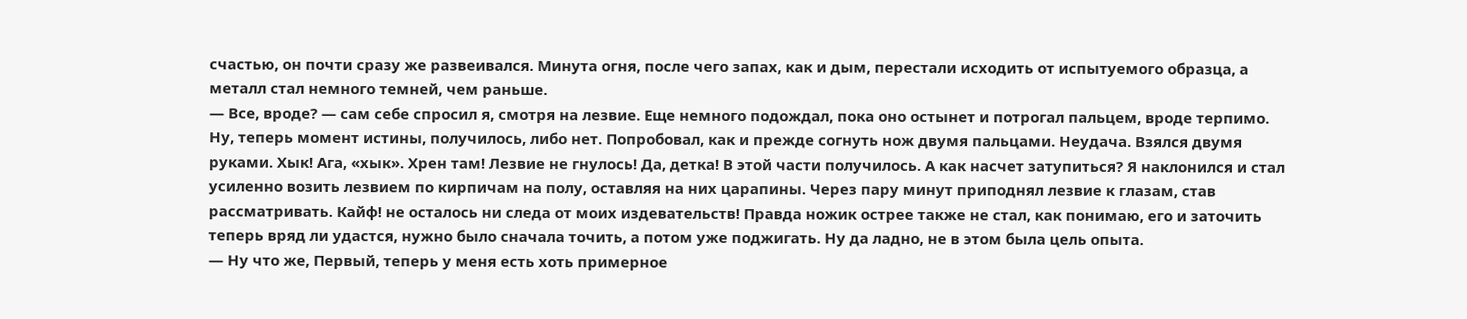счастью, он почти сразу же развеивался. Минута огня, после чего запах, как и дым, перестали исходить от испытуемого образца, а металл стал немного темней, чем раньше.
— Все, вроде? — сам себе спросил я, смотря на лезвие. Еще немного подождал, пока оно остынет и потрогал пальцем, вроде терпимо. Ну, теперь момент истины, получилось, либо нет. Попробовал, как и прежде согнуть нож двумя пальцами. Неудача. Взялся двумя руками. Хык! Ага, «хык». Хрен там! Лезвие не гнулось! Да, детка! В этой части получилось. А как насчет затупиться? Я наклонился и стал усиленно возить лезвием по кирпичам на полу, оставляя на них царапины. Через пару минут приподнял лезвие к глазам, став рассматривать. Кайф! не осталось ни следа от моих издевательств! Правда ножик острее также не стал, как понимаю, его и заточить теперь вряд ли удастся, нужно было сначала точить, а потом уже поджигать. Ну да ладно, не в этом была цель опыта.
— Ну что же, Первый, теперь у меня есть хоть примерное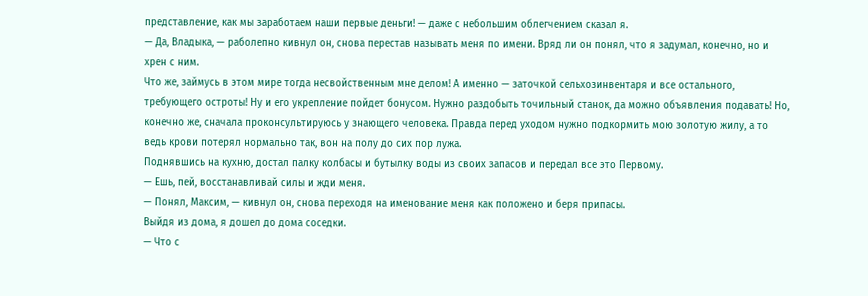представление, как мы заработаем наши первые деньги! — даже с небольшим облегчением сказал я.
— Да, Владыка, — раболепно кивнул он, снова перестав называть меня по имени. Вряд ли он понял, что я задумал, конечно, но и хрен с ним.
Что же, займусь в этом мире тогда несвойственным мне делом! А именно — заточкой сельхозинвентаря и все остального, требующего остроты! Ну и его укрепление пойдет бонусом. Нужно раздобыть точильный станок, да можно объявления подавать! Но, конечно же, сначала проконсультируюсь у знающего человека. Правда перед уходом нужно подкормить мою золотую жилу, а то ведь крови потерял нормально так, вон на полу до сих пор лужа.
Поднявшись на кухню, достал палку колбасы и бутылку воды из своих запасов и передал все это Первому.
— Ешь, пей, восстанавливай силы и жди меня.
— Понял, Максим, — кивнул он, снова переходя на именование меня как положено и беря припасы.
Выйдя из дома, я дошел до дома соседки.
— Что с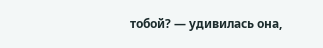тобой? — удивилась она,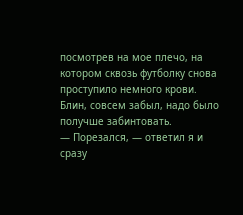посмотрев на мое плечо, на котором сквозь футболку снова проступило немного крови.
Блин, совсем забыл, надо было получше забинтовать.
— Порезался, — ответил я и сразу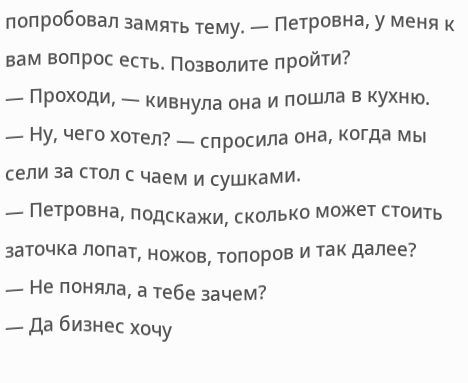попробовал замять тему. — Петровна, у меня к вам вопрос есть. Позволите пройти?
— Проходи, — кивнула она и пошла в кухню.
— Ну, чего хотел? — спросила она, когда мы сели за стол с чаем и сушками.
— Петровна, подскажи, сколько может стоить заточка лопат, ножов, топоров и так далее?
— Не поняла, а тебе зачем?
— Да бизнес хочу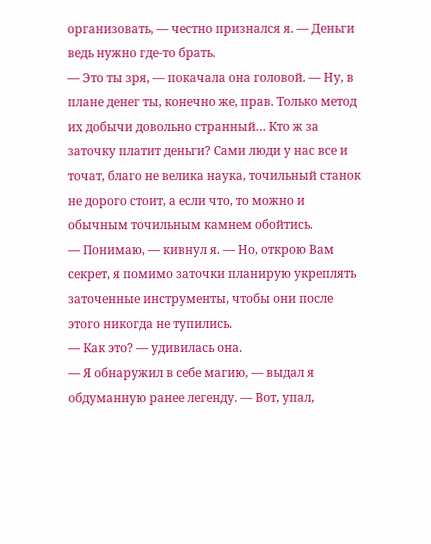организовать, — честно признался я. — Деньги ведь нужно где-то брать.
— Это ты зря, — покачала она головой. — Ну, в плане денег ты, конечно же, прав. Только метод их добычи довольно странный… Кто ж за заточку платит деньги? Сами люди у нас все и точат, благо не велика наука, точильный станок не дорого стоит, а если что, то можно и обычным точильным камнем обойтись.
— Понимаю, — кивнул я. — Но, открою Вам секрет, я помимо заточки планирую укреплять заточенные инструменты, чтобы они после этого никогда не тупились.
— Как это? — удивилась она.
— Я обнаружил в себе магию, — выдал я обдуманную ранее легенду. — Вот, упал,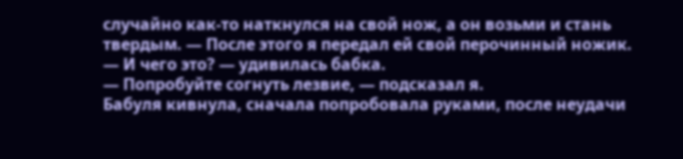случайно как-то наткнулся на свой нож, а он возьми и стань твердым. — После этого я передал ей свой перочинный ножик.
— И чего это? — удивилась бабка.
— Попробуйте согнуть лезвие, — подсказал я.
Бабуля кивнула, сначала попробовала руками, после неудачи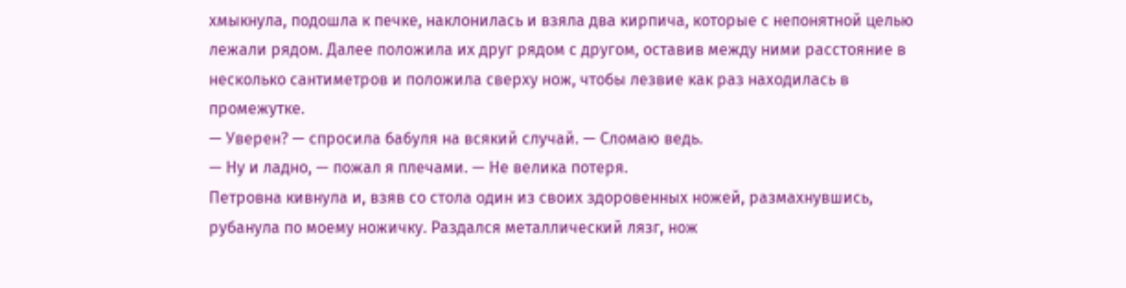хмыкнула, подошла к печке, наклонилась и взяла два кирпича, которые с непонятной целью лежали рядом. Далее положила их друг рядом с другом, оставив между ними расстояние в несколько сантиметров и положила сверху нож, чтобы лезвие как раз находилась в промежутке.
— Уверен? — спросила бабуля на всякий случай. — Сломаю ведь.
— Ну и ладно, — пожал я плечами. — Не велика потеря.
Петровна кивнула и, взяв со стола один из своих здоровенных ножей, размахнувшись, рубанула по моему ножичку. Раздался металлический лязг, нож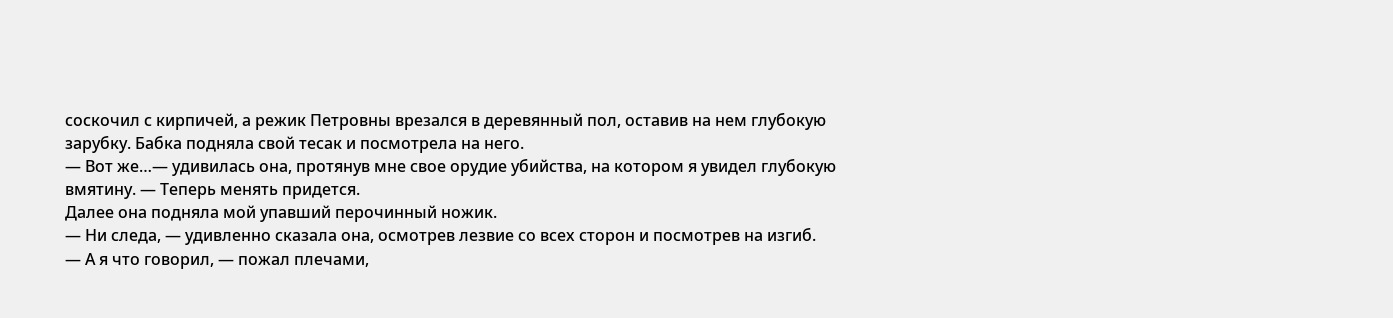соскочил с кирпичей, а режик Петровны врезался в деревянный пол, оставив на нем глубокую зарубку. Бабка подняла свой тесак и посмотрела на него.
— Вот же…— удивилась она, протянув мне свое орудие убийства, на котором я увидел глубокую вмятину. — Теперь менять придется.
Далее она подняла мой упавший перочинный ножик.
— Ни следа, — удивленно сказала она, осмотрев лезвие со всех сторон и посмотрев на изгиб.
— А я что говорил, — пожал плечами,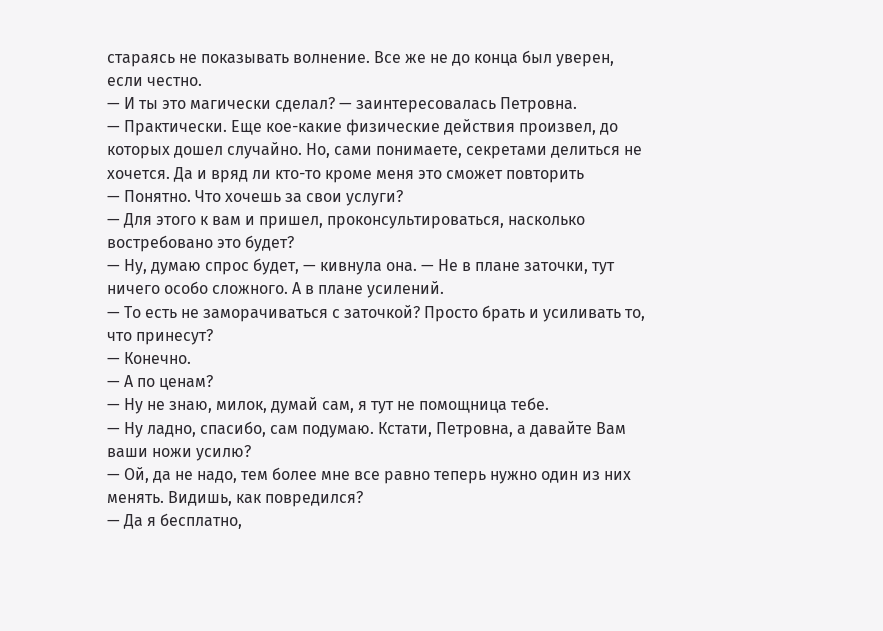стараясь не показывать волнение. Все же не до конца был уверен, если честно.
— И ты это магически сделал? — заинтересовалась Петровна.
— Практически. Еще кое-какие физические действия произвел, до которых дошел случайно. Но, сами понимаете, секретами делиться не хочется. Да и вряд ли кто-то кроме меня это сможет повторить
— Понятно. Что хочешь за свои услуги?
— Для этого к вам и пришел, проконсультироваться, насколько востребовано это будет?
— Ну, думаю спрос будет, — кивнула она. — Не в плане заточки, тут ничего особо сложного. А в плане усилений.
— То есть не заморачиваться с заточкой? Просто брать и усиливать то, что принесут?
— Конечно.
— А по ценам?
— Ну не знаю, милок, думай сам, я тут не помощница тебе.
— Ну ладно, спасибо, сам подумаю. Кстати, Петровна, а давайте Вам ваши ножи усилю?
— Ой, да не надо, тем более мне все равно теперь нужно один из них менять. Видишь, как повредился?
— Да я бесплатно,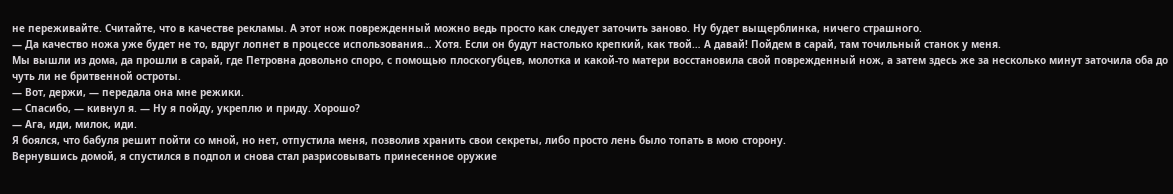не переживайте. Считайте, что в качестве рекламы. А этот нож поврежденный можно ведь просто как следует заточить заново. Ну будет выщерблинка, ничего страшного.
— Да качество ножа уже будет не то, вдруг лопнет в процессе использования… Хотя. Если он будут настолько крепкий, как твой… А давай! Пойдем в сарай, там точильный станок у меня.
Мы вышли из дома, да прошли в сарай, где Петровна довольно споро, с помощью плоскогубцев, молотка и какой-то матери восстановила свой поврежденный нож, а затем здесь же за несколько минут заточила оба до чуть ли не бритвенной остроты.
— Вот, держи, — передала она мне режики.
— Спасибо, — кивнул я. — Ну я пойду, укреплю и приду. Хорошо?
— Ага, иди, милок, иди.
Я боялся, что бабуля решит пойти со мной, но нет, отпустила меня, позволив хранить свои секреты, либо просто лень было топать в мою сторону.
Вернувшись домой, я спустился в подпол и снова стал разрисовывать принесенное оружие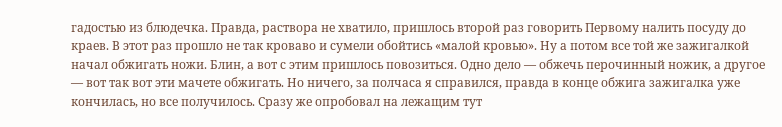гадостью из блюдечка. Правда, раствора не хватило, пришлось второй раз говорить Первому налить посуду до краев. В этот раз прошло не так кроваво и сумели обойтись «малой кровью». Ну а потом все той же зажигалкой начал обжигать ножи. Блин, а вот с этим пришлось повозиться. Одно дело — обжечь перочинный ножик, а другое — вот так вот эти мачете обжигать. Но ничего, за полчаса я справился, правда в конце обжига зажигалка уже кончилась, но все получилось. Сразу же опробовал на лежащим тут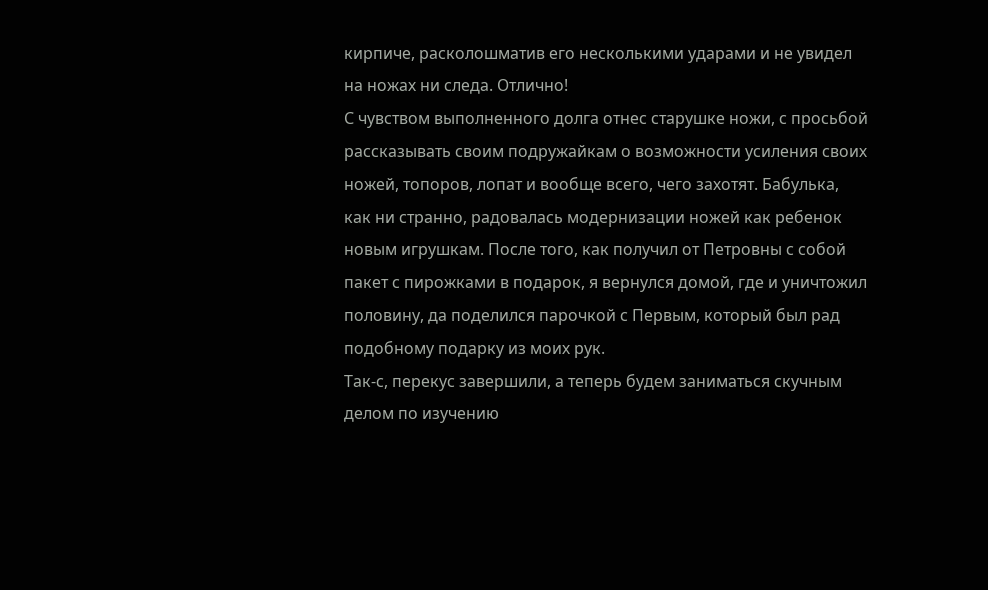кирпиче, расколошматив его несколькими ударами и не увидел на ножах ни следа. Отлично!
С чувством выполненного долга отнес старушке ножи, с просьбой рассказывать своим подружайкам о возможности усиления своих ножей, топоров, лопат и вообще всего, чего захотят. Бабулька, как ни странно, радовалась модернизации ножей как ребенок новым игрушкам. После того, как получил от Петровны с собой пакет с пирожками в подарок, я вернулся домой, где и уничтожил половину, да поделился парочкой с Первым, который был рад подобному подарку из моих рук.
Так-с, перекус завершили, а теперь будем заниматься скучным делом по изучению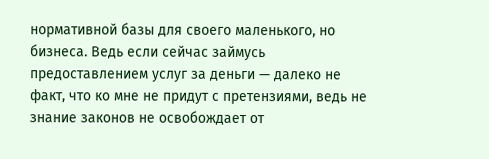нормативной базы для своего маленького, но бизнеса. Ведь если сейчас займусь предоставлением услуг за деньги — далеко не факт, что ко мне не придут с претензиями, ведь не знание законов не освобождает от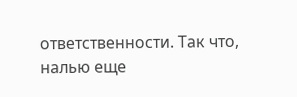ответственности. Так что, налью еще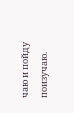чаю и пойду поизучаю.